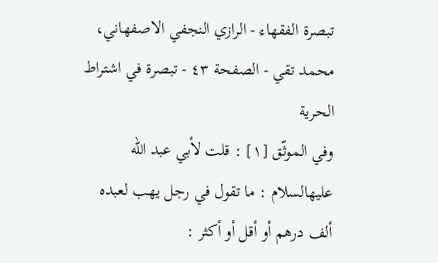تبصرة الفقهاء - الرازي النجفي الاصفهاني، محمد تقي - الصفحة ٤٣ - تبصرة في اشتراط الحرية
وفي الموثّق [١] : قلت لأبي عبد الله عليهالسلام : ما تقول في رجل يهب لعبده ألف درهم أو أقل أو أكثر :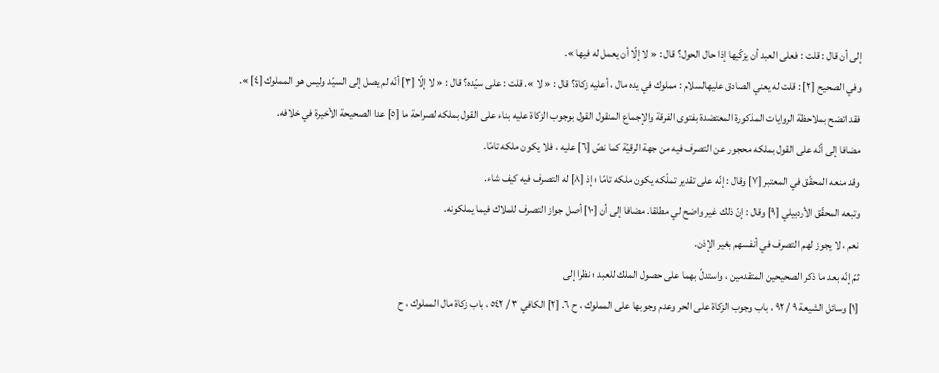إلى أن قال : قلت : فعلى العبد أن يزكّيها إذا حال الحول؟ قال : « لا إلّا أن يعمل له فيها ».
وفي الصحيح [٢] : قلت له يعني الصادق عليهالسلام : مملوك في يده مال ، أعليه زكاة؟ قال : « لا ». قلت : على سيّده؟ قال : « لا إلّا [٣] أنّه لم يصل إلى السيّد وليس هو المملوك [٤] ».
فقد اتضح بملاحظة الروايات المذكورة المعتضدة بفتوى الفرقة والإجماع المنقول القول بوجوب الزكاة عليه بناء على القول بملكه لصراحة ما [٥] عدا الصحيحة الأخيرة في خلافه.
مضافا إلى أنّه على القول بملكه محجور عن التصرف فيه من جهة الرقيّة كما نصّ [٦] عليه ، فلا يكون ملكه تامّا.
وقد منعه المحقّق في المعتبر [٧] وقال : إنّه على تقدير تملّكه يكون ملكه تامّا ؛ إذ [٨] له التصرف فيه كيف شاء.
وتبعه المحقّق الأردبيلي [٩] وقال : إنّ ذلك غير واضح لي مطلقا. مضافا إلى أن [١٠] أصل جواز التصرف للملاك فيما يملكونه.
نعم ، لا يجوز لهم التصرف في أنفسهم بغير الإذن.
ثمّ إنّه بعد ما ذكر الصحيحين المتقدمين ، واستدلّ بهما على حصول الملك للعبد ؛ نظرا إلى
[١] وسائل الشيعة ٩ / ٩٢ ، باب وجوب الزكاة على الحر وعدم وجوبها على المملوك ، ح ٦. [٢] الكافي ٣ / ٥٤٢ ، باب زكاة مال المملوك ، ح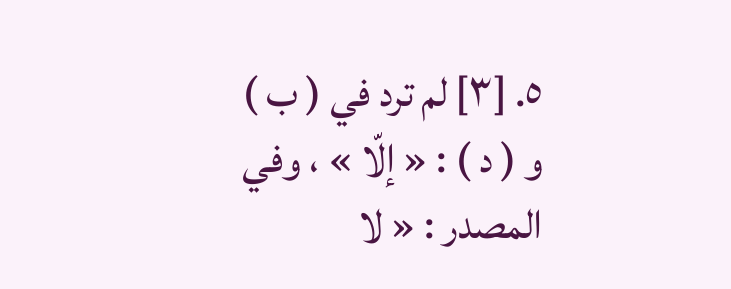٥. [٣] لم ترد في ( ب ) و ( د ) : « إلّا » ، وفي المصدر : « لا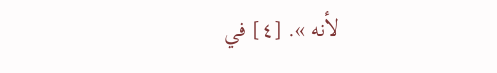لأنه ». [٤] في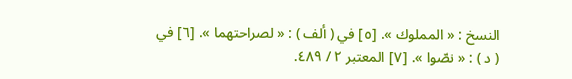النسخ : « المملوك ». [٥] في ( ألف ) : « لصراحتهما ». [٦] في ( د ) : « نصّوا ». [٧] المعتبر ٢ / ٤٨٩.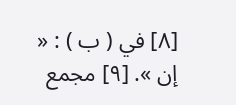[٨] في ( ب ) : « إن ». [٩] مجمع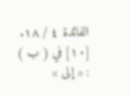الفائدة ٤ / ١٨. [١٠] في ( ب ) : « إلى »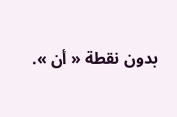بدون نقطة « أن ».